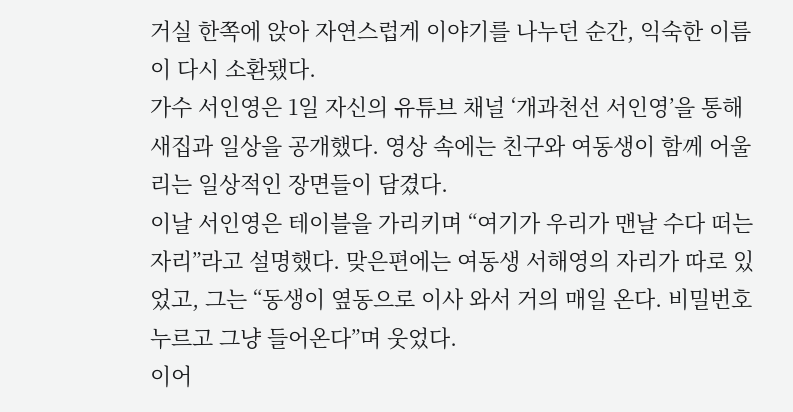거실 한쪽에 앉아 자연스럽게 이야기를 나누던 순간, 익숙한 이름이 다시 소환됐다.
가수 서인영은 1일 자신의 유튜브 채널 ‘개과천선 서인영’을 통해 새집과 일상을 공개했다. 영상 속에는 친구와 여동생이 함께 어울리는 일상적인 장면들이 담겼다.
이날 서인영은 테이블을 가리키며 “여기가 우리가 맨날 수다 떠는 자리”라고 설명했다. 맞은편에는 여동생 서해영의 자리가 따로 있었고, 그는 “동생이 옆동으로 이사 와서 거의 매일 온다. 비밀번호 누르고 그냥 들어온다”며 웃었다.
이어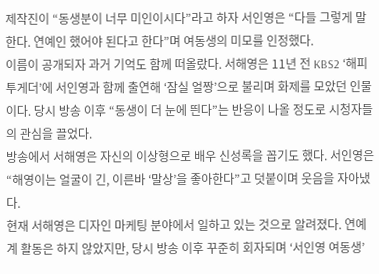제작진이 “동생분이 너무 미인이시다”라고 하자 서인영은 “다들 그렇게 말한다. 연예인 했어야 된다고 한다”며 여동생의 미모를 인정했다.
이름이 공개되자 과거 기억도 함께 떠올랐다. 서해영은 11년 전 KBS2 ‘해피투게더’에 서인영과 함께 출연해 ‘잠실 얼짱’으로 불리며 화제를 모았던 인물이다. 당시 방송 이후 “동생이 더 눈에 띈다”는 반응이 나올 정도로 시청자들의 관심을 끌었다.
방송에서 서해영은 자신의 이상형으로 배우 신성록을 꼽기도 했다. 서인영은 “해영이는 얼굴이 긴, 이른바 ‘말상’을 좋아한다”고 덧붙이며 웃음을 자아냈다.
현재 서해영은 디자인 마케팅 분야에서 일하고 있는 것으로 알려졌다. 연예계 활동은 하지 않았지만, 당시 방송 이후 꾸준히 회자되며 ‘서인영 여동생’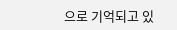으로 기억되고 있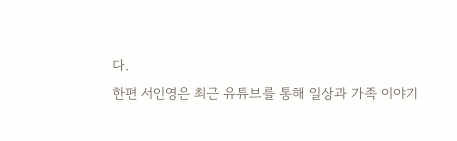다.
한편 서인영은 최근 유튜브를 통해 일상과 가족 이야기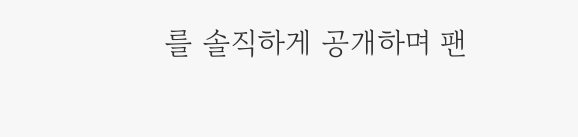를 솔직하게 공개하며 팬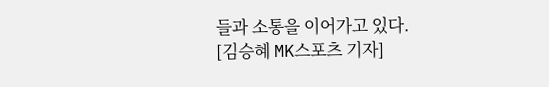들과 소통을 이어가고 있다.
[김승혜 MK스포츠 기자]